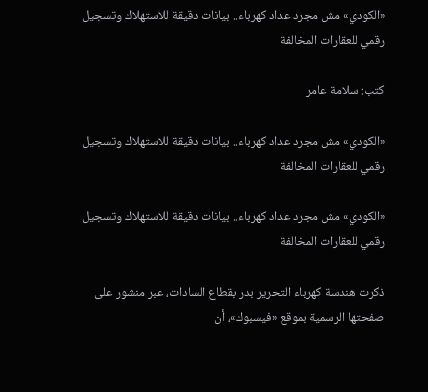«الكودي» مش مجرد عداد كهرباء.. بيانات دقيقة للاستهلاك وتسجيل رقمي للعقارات المخالفة

كتب: سلامة عامر

«الكودي» مش مجرد عداد كهرباء.. بيانات دقيقة للاستهلاك وتسجيل رقمي للعقارات المخالفة

«الكودي» مش مجرد عداد كهرباء.. بيانات دقيقة للاستهلاك وتسجيل رقمي للعقارات المخالفة

ذكرت هندسة كهرباء التحرير بدر بقطاع السادات، عبر منشور على صفحتها الرسمية بموقع «فيسبوك»، أن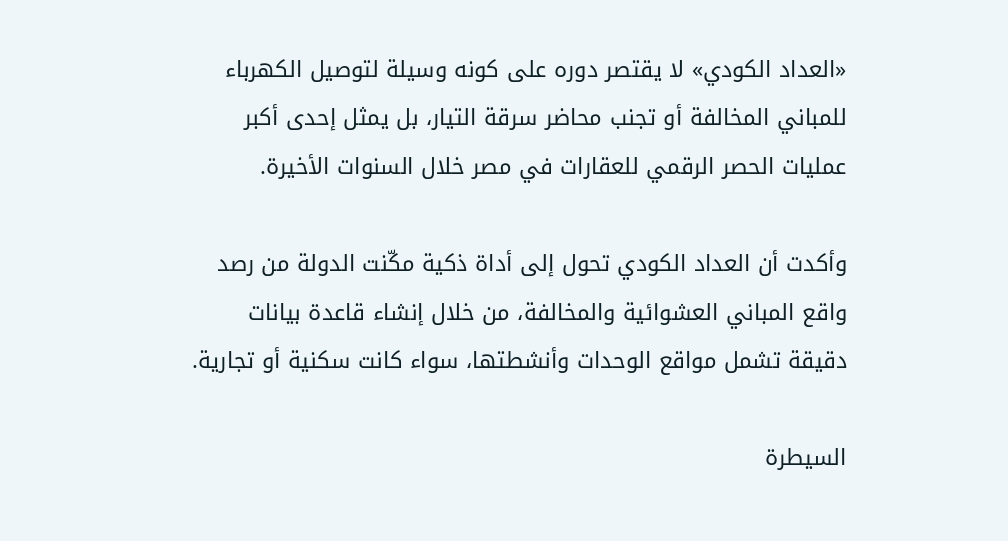«العداد الكودي» لا يقتصر دوره على كونه وسيلة لتوصيل الكهرباء للمباني المخالفة أو تجنب محاضر سرقة التيار، بل يمثل إحدى أكبر عمليات الحصر الرقمي للعقارات في مصر خلال السنوات الأخيرة.

وأكدت أن العداد الكودي تحول إلى أداة ذكية مكّنت الدولة من رصد واقع المباني العشوائية والمخالفة، من خلال إنشاء قاعدة بيانات دقيقة تشمل مواقع الوحدات وأنشطتها، سواء كانت سكنية أو تجارية.

السيطرة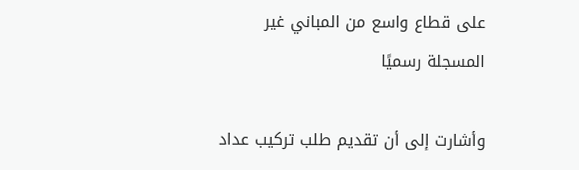على قطاع واسع من المباني غير المسجلة رسميًا

وأشارت إلى أن تقديم طلب تركيب عداد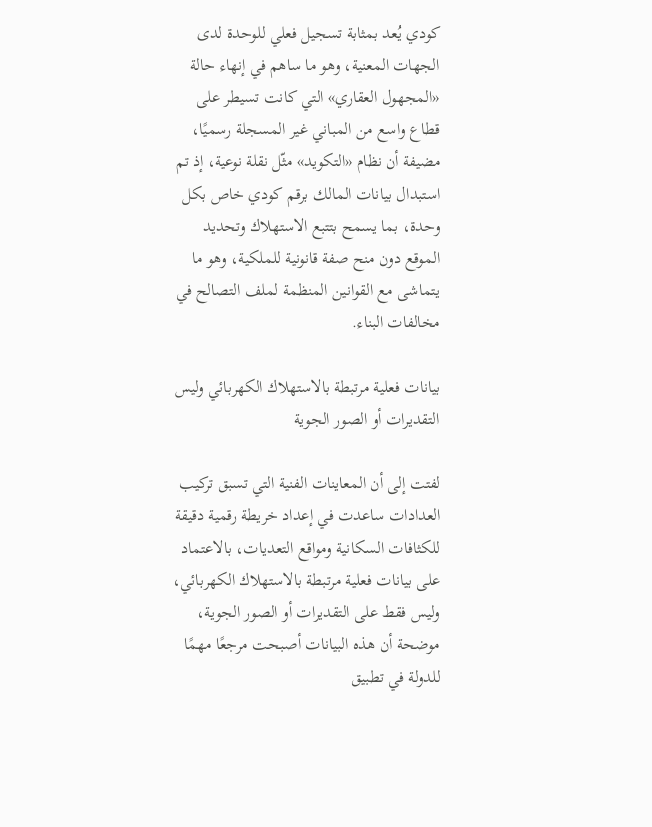كودي يُعد بمثابة تسجيل فعلي للوحدة لدى الجهات المعنية، وهو ما ساهم في إنهاء حالة «المجهول العقاري» التي كانت تسيطر على قطاع واسع من المباني غير المسجلة رسميًا، مضيفة أن نظام «التكويد» مثّل نقلة نوعية، إذ تم استبدال بيانات المالك برقم كودي خاص بكل وحدة، بما يسمح بتتبع الاستهلاك وتحديد الموقع دون منح صفة قانونية للملكية، وهو ما يتماشى مع القوانين المنظمة لملف التصالح في مخالفات البناء.

بيانات فعلية مرتبطة بالاستهلاك الكهربائي وليس التقديرات أو الصور الجوية

لفتت إلى أن المعاينات الفنية التي تسبق تركيب العدادات ساعدت في إعداد خريطة رقمية دقيقة للكثافات السكانية ومواقع التعديات، بالاعتماد على بيانات فعلية مرتبطة بالاستهلاك الكهربائي، وليس فقط على التقديرات أو الصور الجوية، موضحة أن هذه البيانات أصبحت مرجعًا مهمًا للدولة في تطبيق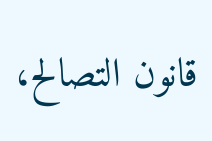قانون التصالح،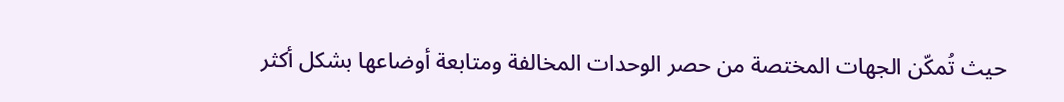حيث تُمكّن الجهات المختصة من حصر الوحدات المخالفة ومتابعة أوضاعها بشكل أكثر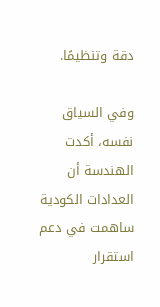دقة وتنظيمًا.

وفي السياق نفسه، أكدت الهندسة أن العدادات الكودية ساهمت في دعم استقرار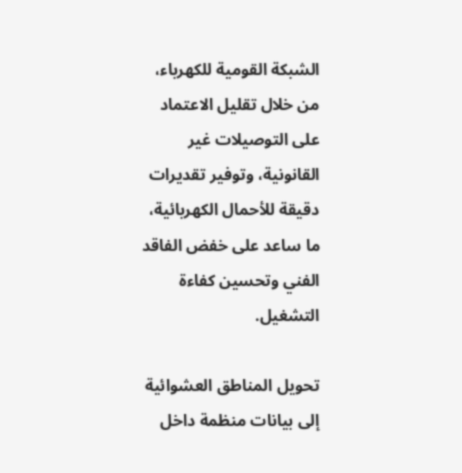الشبكة القومية للكهرباء، من خلال تقليل الاعتماد على التوصيلات غير القانونية، وتوفير تقديرات دقيقة للأحمال الكهربائية، ما ساعد على خفض الفاقد الفني وتحسين كفاءة التشغيل.

تحويل المناطق العشوائية إلى بيانات منظمة داخل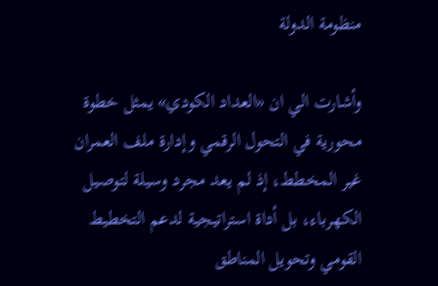منظومة الدولة

وأشارت الي ان «العداد الكودي» يمثل خطوة محورية في التحول الرقمي وإدارة ملف العمران غير المخطط، إذ لم يعد مجرد وسيلة لتوصيل الكهرباء، بل أداة استراتيجية لدعم التخطيط القومي وتحويل المناطق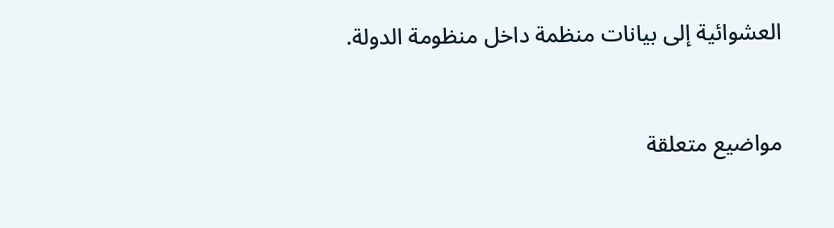العشوائية إلى بيانات منظمة داخل منظومة الدولة.


مواضيع متعلقة